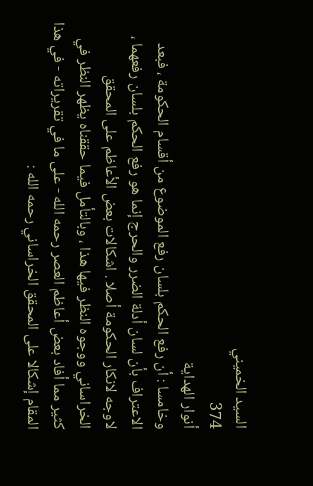السيد الخميني
374
أنوار الهداية
وخامسا : أن رفع الحكم بلسان رفع الموضوع من أقسام الحكومة ، فبعد الاعتراف بأن لسان أدلة الضرر والحرج إنما هو رفع الحكم بلسان رفعهما ، لاوجه لانكار الحكومة أصلا . اشكالات بعض الأعاظم على المحقق الخراساني ووجوه النظر فيها هذا ، وبالتأمل فيما حققناه يظهر النظر في كثير مما أفاد بعض أعاظم العصر رحمه الله - على ما في تقريراته - في هذا المقام إشكالا على المحقق الخراساني رحمه الله :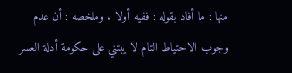منها : ما أفاد بقوله : ففيه أولا . وملخصه : أن عدم وجوب الاحتياط التام لا يبتني على حكومة أدلة العسر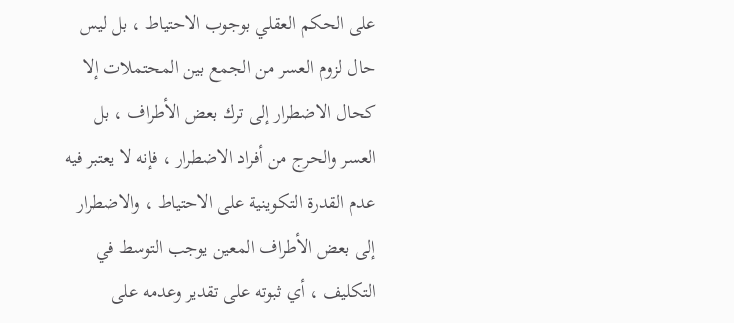على الحكم العقلي بوجوب الاحتياط ، بل ليس حال لزوم العسر من الجمع بين المحتملات إلا كحال الاضطرار إلى ترك بعض الأطراف ، بل العسر والحرج من أفراد الاضطرار ، فإنه لا يعتبر فيه عدم القدرة التكوينية على الاحتياط ، والاضطرار إلى بعض الأطراف المعين يوجب التوسط في التكليف ، أي ثبوته على تقدير وعدمه على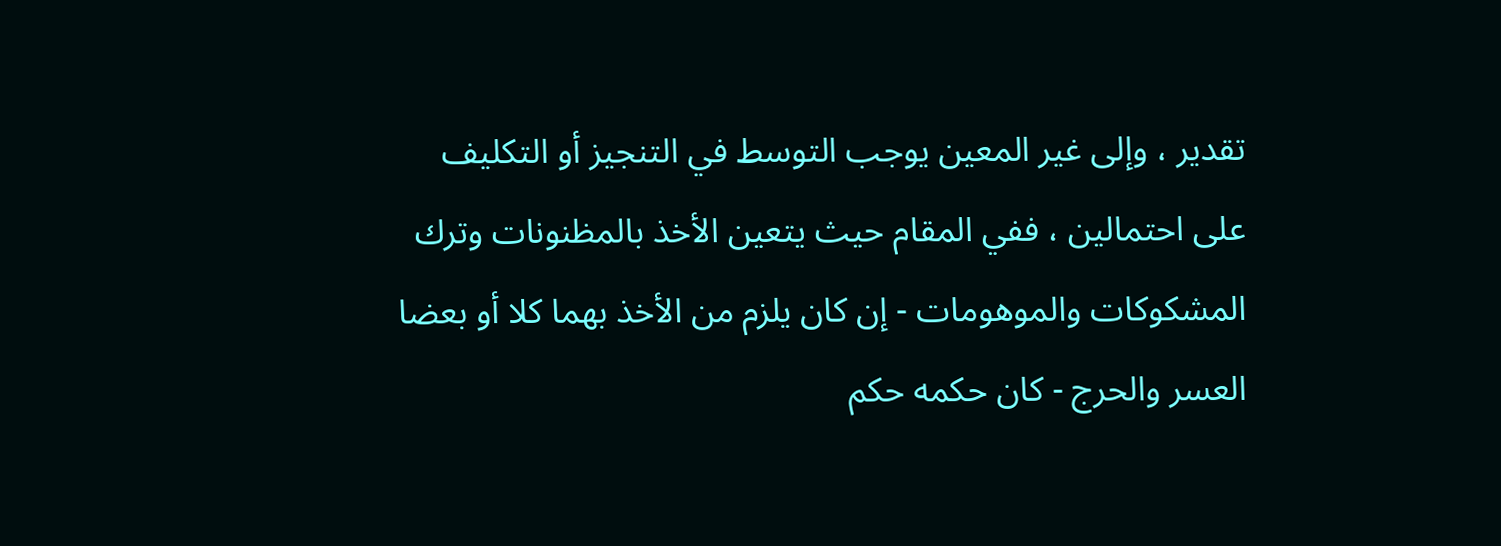تقدير ، وإلى غير المعين يوجب التوسط في التنجيز أو التكليف على احتمالين ، ففي المقام حيث يتعين الأخذ بالمظنونات وترك المشكوكات والموهومات - إن كان يلزم من الأخذ بهما كلا أو بعضا العسر والحرج - كان حكمه حكم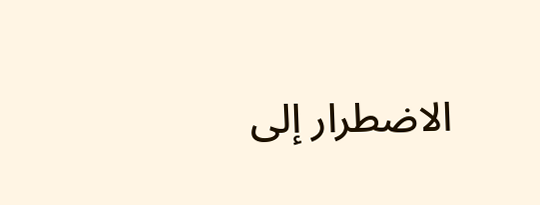الاضطرار إلى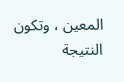المعين ، وتكون النتيجة